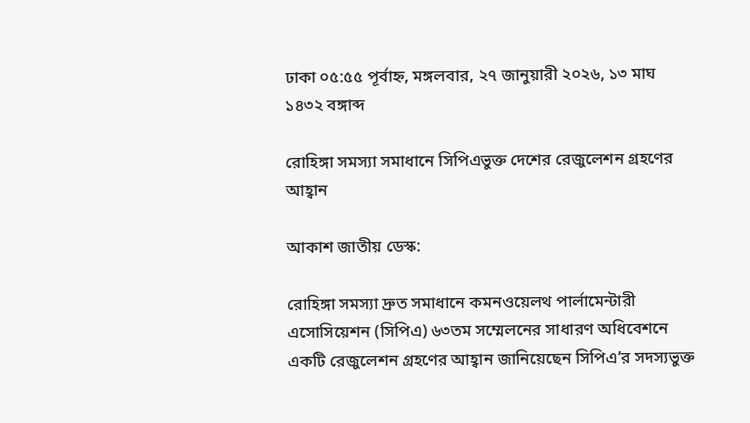ঢাকা ০৫:৫৫ পূর্বাহ্ন, মঙ্গলবার, ২৭ জানুয়ারী ২০২৬, ১৩ মাঘ ১৪৩২ বঙ্গাব্দ

রোহিঙ্গা সমস্যা সমাধানে সিপিএভুক্ত দেশের রেজুলেশন গ্রহণের আহ্বান

আকাশ জাতীয় ডেস্ক:

রোহিঙ্গা সমস্যা দ্রুত সমাধানে কমনওয়েলথ পার্লামেন্টারী এসোসিয়েশন (সিপিএ) ৬৩তম সম্মেলনের সাধারণ অধিবেশনে একটি রেজুলেশন গ্রহণের আহ্বান জানিয়েছেন সিপিএ’র সদস্যভুক্ত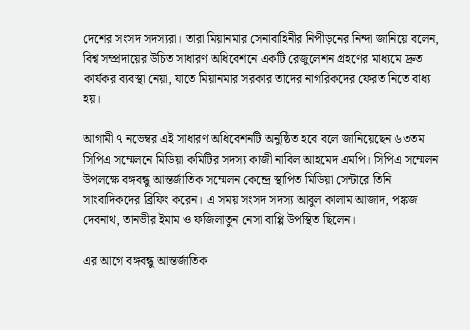দেশের সংসদ সদস্যরা। তারা মিয়ানমার সেনাবাহিনীর নিপীড়নের নিন্দা জানিয়ে বলেন, বিশ্ব সম্প্রদায়ের উচিত সাধারণ অধিবেশনে একটি রেজুলেশন গ্রহণের মাধ্যমে দ্রুত কার্যকর ব্যবস্থা নেয়া, যাতে মিয়ানমার সরকার তাদের নাগরিকদের ফেরত নিতে বাধ্য হয়।

আগামী ৭ নভেম্বর এই সাধারণ অধিবেশনটি অনুষ্ঠিত হবে বলে জানিয়েছেন ৬৩তম সিপিএ সম্মেলনে মিডিয়া কমিটির সদস্য কাজী নাবিল আহমেদ এমপি। সিপিএ সম্মেলন উপলক্ষে বঙ্গবন্ধু আন্তর্জাতিক সম্মেলন কেন্দ্রে স্থাপিত মিডিয়া সেন্টারে তিনি সাংবাদিকদের ব্রিফিং করেন। এ সময় সংসদ সদস্য আবুল কালাম আজাদ, পঙ্কজ দেবনাথ, তানভীর ইমাম ও ফজিলাতুন নেসা বাপ্পি উপস্থিত ছিলেন।

এর আগে বঙ্গবন্ধু আন্তর্জাতিক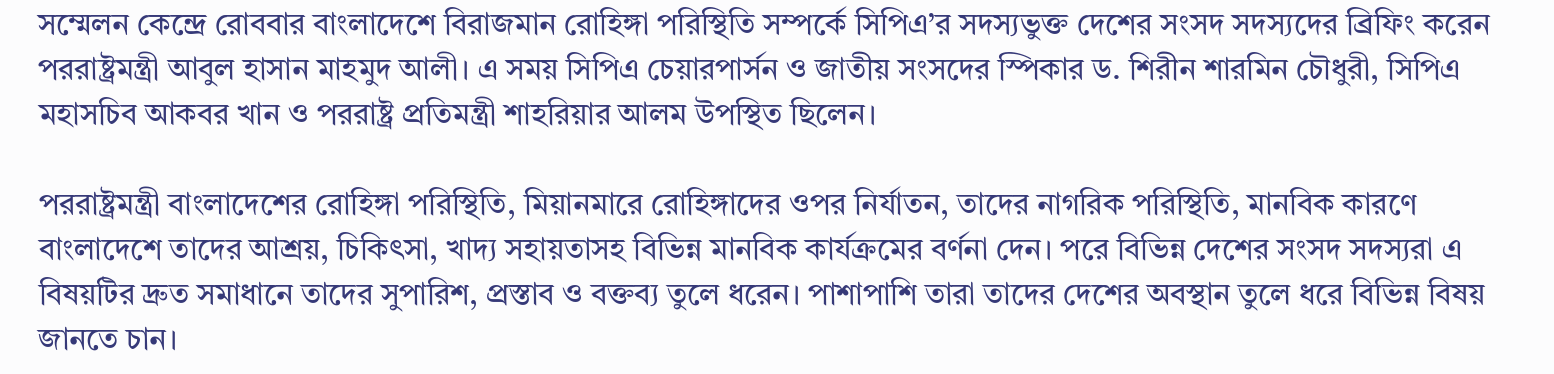সম্মেলন কেন্দ্রে রোববার বাংলাদেশে বিরাজমান রোহিঙ্গা পরিস্থিতি সম্পর্কে সিপিএ’র সদস্যভুক্ত দেশের সংসদ সদস্যদের ব্রিফিং করেন পররাষ্ট্রমন্ত্রী আবুল হাসান মাহমুদ আলী। এ সময় সিপিএ চেয়ারপার্সন ও জাতীয় সংসদের স্পিকার ড. শিরীন শারমিন চৌধুরী, সিপিএ মহাসচিব আকবর খান ও পররাষ্ট্র প্রতিমন্ত্রী শাহরিয়ার আলম উপস্থিত ছিলেন।

পররাষ্ট্রমন্ত্রী বাংলাদেশের রোহিঙ্গা পরিস্থিতি, মিয়ানমারে রোহিঙ্গাদের ওপর নির্যাতন, তাদের নাগরিক পরিস্থিতি, মানবিক কারণে বাংলাদেশে তাদের আশ্রয়, চিকিৎসা, খাদ্য সহায়তাসহ বিভিন্ন মানবিক কার্যক্রমের বর্ণনা দেন। পরে বিভিন্ন দেশের সংসদ সদস্যরা এ বিষয়টির দ্রুত সমাধানে তাদের সুপারিশ, প্রস্তাব ও বক্তব্য তুলে ধরেন। পাশাপাশি তারা তাদের দেশের অবস্থান তুলে ধরে বিভিন্ন বিষয় জানতে চান।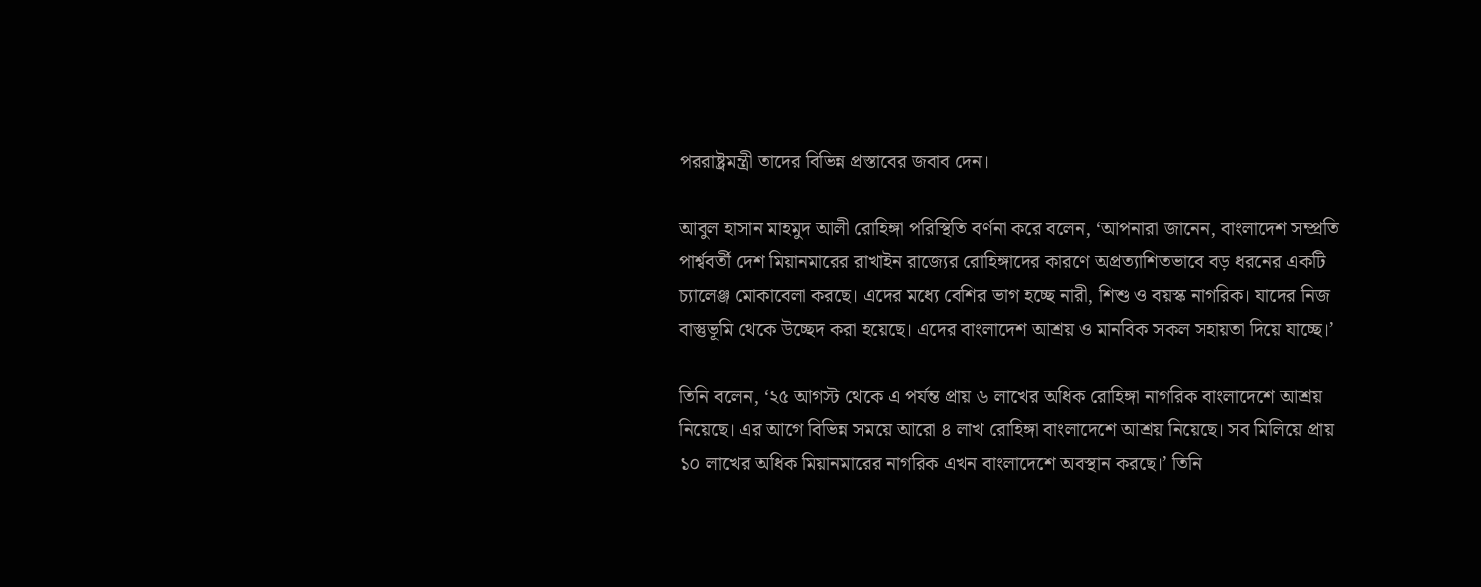পররাষ্ট্রমন্ত্রী তাদের বিভিন্ন প্রস্তাবের জবাব দেন।

আবুল হাসান মাহমুদ আলী রোহিঙ্গা পরিস্থিতি বর্ণনা করে বলেন, ‘আপনারা জানেন, বাংলাদেশ সম্প্রতি পার্শ্ববর্তী দেশ মিয়ানমারের রাখাইন রাজ্যের রোহিঙ্গাদের কারণে অপ্রত্যাশিতভাবে বড় ধরনের একটি চ্যালেঞ্জ মোকাবেলা করছে। এদের মধ্যে বেশির ভাগ হচ্ছে নারী, শিশু ও বয়স্ক নাগরিক। যাদের নিজ বাস্তুভূমি থেকে উচ্ছেদ করা হয়েছে। এদের বাংলাদেশ আশ্রয় ও মানবিক সকল সহায়তা দিয়ে যাচ্ছে।’

তিনি বলেন, ‘২৫ আগস্ট থেকে এ পর্যন্ত প্রায় ৬ লাখের অধিক রোহিঙ্গা নাগরিক বাংলাদেশে আশ্রয় নিয়েছে। এর আগে বিভিন্ন সময়ে আরো ৪ লাখ রোহিঙ্গা বাংলাদেশে আশ্রয় নিয়েছে। সব মিলিয়ে প্রায় ১০ লাখের অধিক মিয়ানমারের নাগরিক এখন বাংলাদেশে অবস্থান করছে।’ তিনি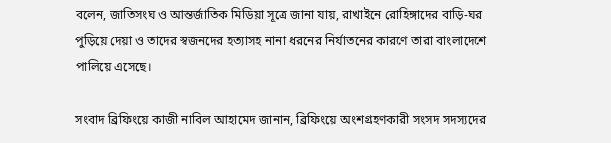বলেন, জাতিসংঘ ও আন্তর্জাতিক মিডিয়া সূত্রে জানা যায়, রাখাইনে রোহিঙ্গাদের বাড়ি-ঘর পুড়িয়ে দেয়া ও তাদের স্বজনদের হত্যাসহ নানা ধরনের নির্যাতনের কারণে তারা বাংলাদেশে পালিয়ে এসেছে।

সংবাদ ব্রিফিংয়ে কাজী নাবিল আহামেদ জানান, ব্রিফিংয়ে অংশগ্রহণকারী সংসদ সদস্যদের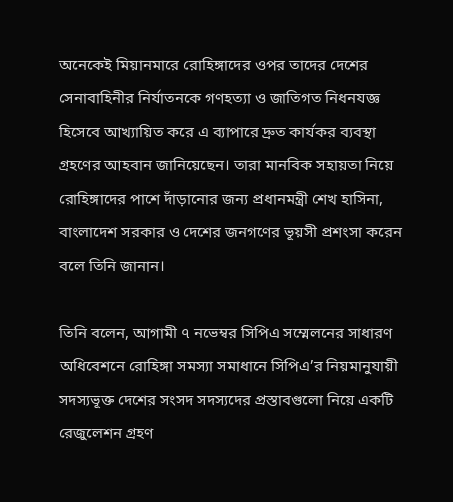অনেকেই মিয়ানমারে রোহিঙ্গাদের ওপর তাদের দেশের সেনাবাহিনীর নির্যাতনকে গণহত্যা ও জাতিগত নিধনযজ্ঞ হিসেবে আখ্যায়িত করে এ ব্যাপারে দ্রুত কার্যকর ব্যবস্থা গ্রহণের আহবান জানিয়েছেন। তারা মানবিক সহায়তা নিয়ে রোহিঙ্গাদের পাশে দাঁড়ানোর জন্য প্রধানমন্ত্রী শেখ হাসিনা, বাংলাদেশ সরকার ও দেশের জনগণের ভূয়সী প্রশংসা করেন বলে তিনি জানান।

তিনি বলেন, আগামী ৭ নভেম্বর সিপিএ সম্মেলনের সাধারণ অধিবেশনে রোহিঙ্গা সমস্যা সমাধানে সিপিএ’র নিয়মানুযায়ী সদস্যভূক্ত দেশের সংসদ সদস্যদের প্রস্তাবগুলো নিয়ে একটি রেজুলেশন গ্রহণ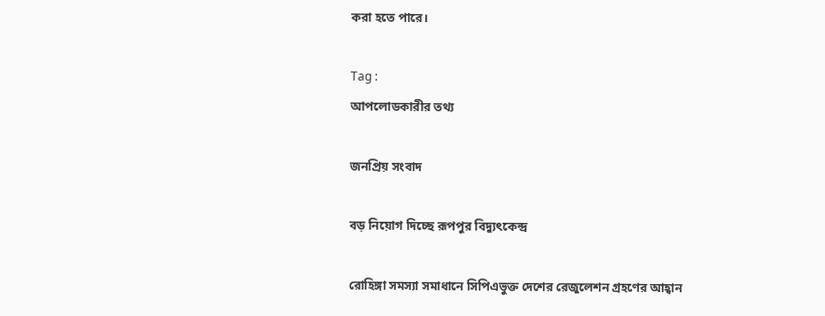করা হতে পারে।

Tag :
আপলোডকারীর তথ্য

জনপ্রিয় সংবাদ

বড় নিয়োগ দিচ্ছে রূপপুর বিদ্যুৎকেন্দ্র

রোহিঙ্গা সমস্যা সমাধানে সিপিএভুক্ত দেশের রেজুলেশন গ্রহণের আহ্বান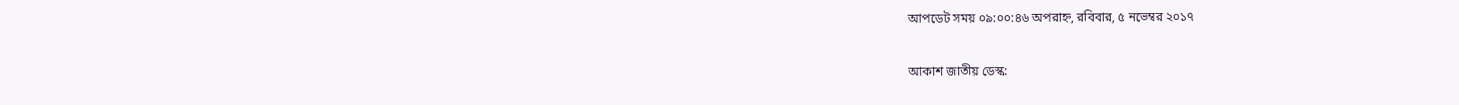আপডেট সময় ০৯:০০:৪৬ অপরাহ্ন, রবিবার, ৫ নভেম্বর ২০১৭

আকাশ জাতীয় ডেস্ক: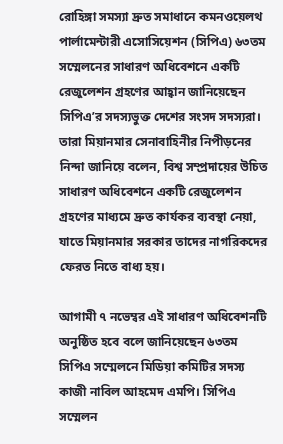রোহিঙ্গা সমস্যা দ্রুত সমাধানে কমনওয়েলথ পার্লামেন্টারী এসোসিয়েশন (সিপিএ) ৬৩তম সম্মেলনের সাধারণ অধিবেশনে একটি রেজুলেশন গ্রহণের আহ্বান জানিয়েছেন সিপিএ’র সদস্যভুক্ত দেশের সংসদ সদস্যরা। তারা মিয়ানমার সেনাবাহিনীর নিপীড়নের নিন্দা জানিয়ে বলেন, বিশ্ব সম্প্রদায়ের উচিত সাধারণ অধিবেশনে একটি রেজুলেশন গ্রহণের মাধ্যমে দ্রুত কার্যকর ব্যবস্থা নেয়া, যাতে মিয়ানমার সরকার তাদের নাগরিকদের ফেরত নিতে বাধ্য হয়।

আগামী ৭ নভেম্বর এই সাধারণ অধিবেশনটি অনুষ্ঠিত হবে বলে জানিয়েছেন ৬৩তম সিপিএ সম্মেলনে মিডিয়া কমিটির সদস্য কাজী নাবিল আহমেদ এমপি। সিপিএ সম্মেলন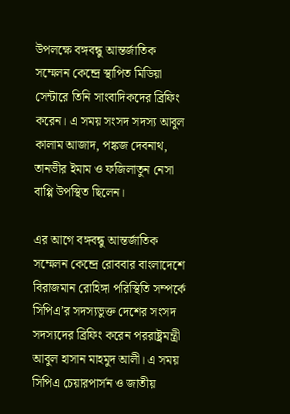উপলক্ষে বঙ্গবন্ধু আন্তর্জাতিক সম্মেলন কেন্দ্রে স্থাপিত মিডিয়া সেন্টারে তিনি সাংবাদিকদের ব্রিফিং করেন। এ সময় সংসদ সদস্য আবুল কালাম আজাদ, পঙ্কজ দেবনাথ, তানভীর ইমাম ও ফজিলাতুন নেসা বাপ্পি উপস্থিত ছিলেন।

এর আগে বঙ্গবন্ধু আন্তর্জাতিক সম্মেলন কেন্দ্রে রোববার বাংলাদেশে বিরাজমান রোহিঙ্গা পরিস্থিতি সম্পর্কে সিপিএ’র সদস্যভুক্ত দেশের সংসদ সদস্যদের ব্রিফিং করেন পররাষ্ট্রমন্ত্রী আবুল হাসান মাহমুদ আলী। এ সময় সিপিএ চেয়ারপার্সন ও জাতীয়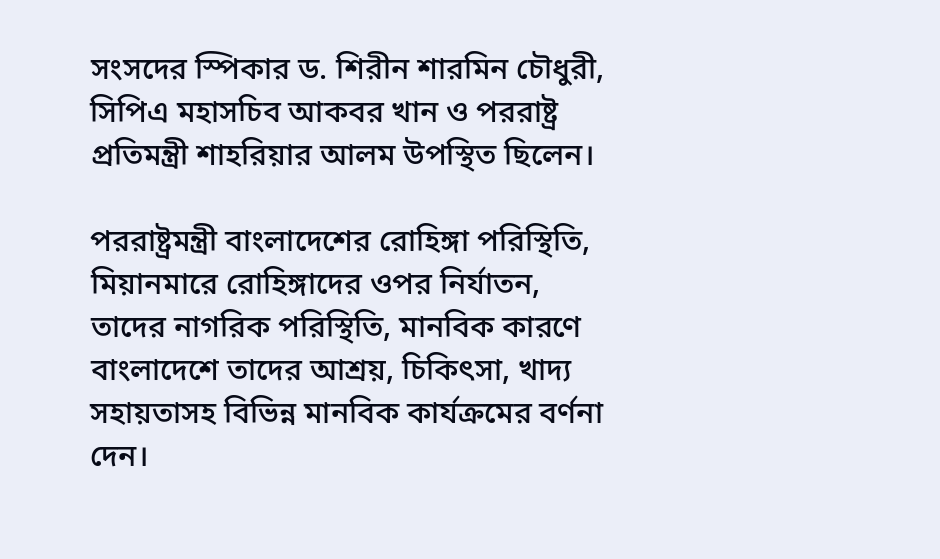সংসদের স্পিকার ড. শিরীন শারমিন চৌধুরী, সিপিএ মহাসচিব আকবর খান ও পররাষ্ট্র প্রতিমন্ত্রী শাহরিয়ার আলম উপস্থিত ছিলেন।

পররাষ্ট্রমন্ত্রী বাংলাদেশের রোহিঙ্গা পরিস্থিতি, মিয়ানমারে রোহিঙ্গাদের ওপর নির্যাতন, তাদের নাগরিক পরিস্থিতি, মানবিক কারণে বাংলাদেশে তাদের আশ্রয়, চিকিৎসা, খাদ্য সহায়তাসহ বিভিন্ন মানবিক কার্যক্রমের বর্ণনা দেন।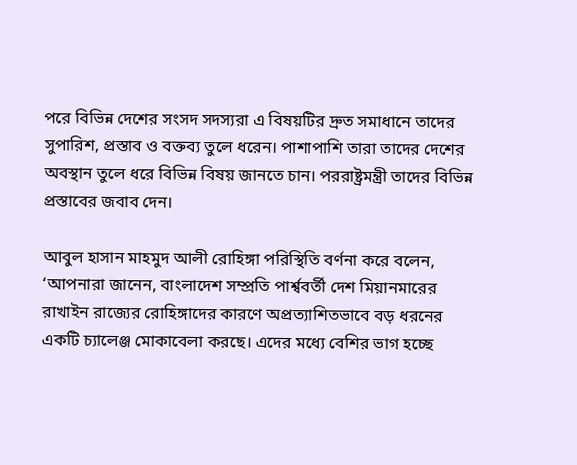পরে বিভিন্ন দেশের সংসদ সদস্যরা এ বিষয়টির দ্রুত সমাধানে তাদের সুপারিশ, প্রস্তাব ও বক্তব্য তুলে ধরেন। পাশাপাশি তারা তাদের দেশের অবস্থান তুলে ধরে বিভিন্ন বিষয় জানতে চান। পররাষ্ট্রমন্ত্রী তাদের বিভিন্ন প্রস্তাবের জবাব দেন।

আবুল হাসান মাহমুদ আলী রোহিঙ্গা পরিস্থিতি বর্ণনা করে বলেন, ‘আপনারা জানেন, বাংলাদেশ সম্প্রতি পার্শ্ববর্তী দেশ মিয়ানমারের রাখাইন রাজ্যের রোহিঙ্গাদের কারণে অপ্রত্যাশিতভাবে বড় ধরনের একটি চ্যালেঞ্জ মোকাবেলা করছে। এদের মধ্যে বেশির ভাগ হচ্ছে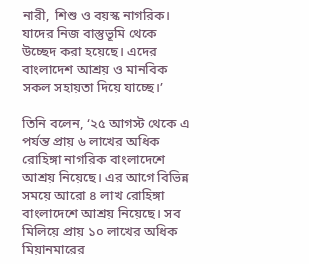নারী, শিশু ও বয়স্ক নাগরিক। যাদের নিজ বাস্তুভূমি থেকে উচ্ছেদ করা হয়েছে। এদের বাংলাদেশ আশ্রয় ও মানবিক সকল সহায়তা দিয়ে যাচ্ছে।’

তিনি বলেন, ‘২৫ আগস্ট থেকে এ পর্যন্ত প্রায় ৬ লাখের অধিক রোহিঙ্গা নাগরিক বাংলাদেশে আশ্রয় নিয়েছে। এর আগে বিভিন্ন সময়ে আরো ৪ লাখ রোহিঙ্গা বাংলাদেশে আশ্রয় নিয়েছে। সব মিলিয়ে প্রায় ১০ লাখের অধিক মিয়ানমারের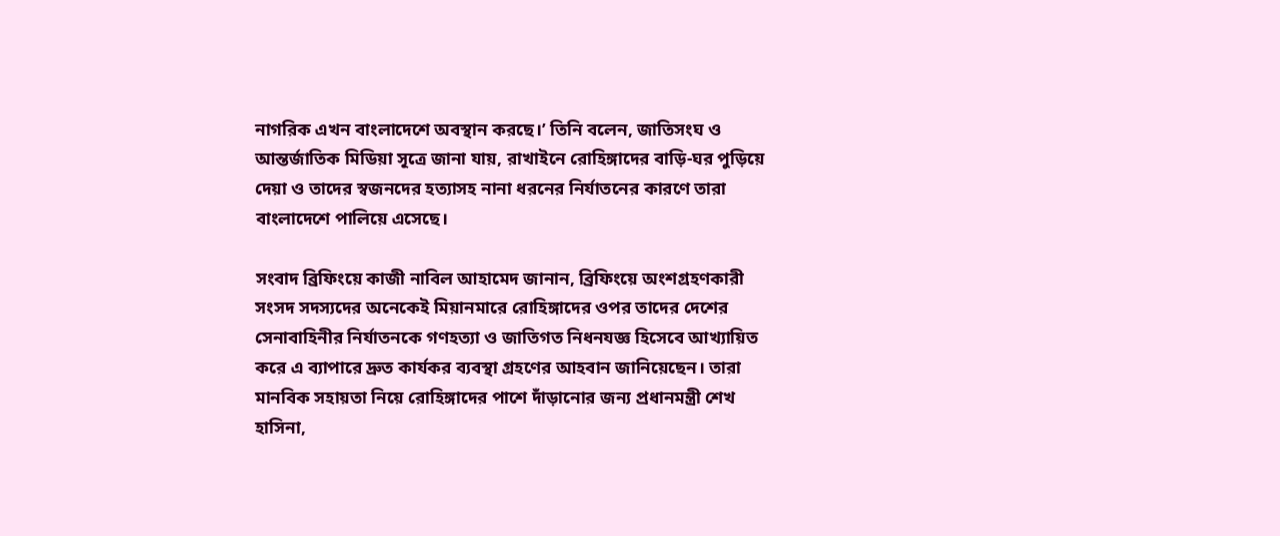নাগরিক এখন বাংলাদেশে অবস্থান করছে।’ তিনি বলেন, জাতিসংঘ ও আন্তর্জাতিক মিডিয়া সূত্রে জানা যায়, রাখাইনে রোহিঙ্গাদের বাড়ি-ঘর পুড়িয়ে দেয়া ও তাদের স্বজনদের হত্যাসহ নানা ধরনের নির্যাতনের কারণে তারা বাংলাদেশে পালিয়ে এসেছে।

সংবাদ ব্রিফিংয়ে কাজী নাবিল আহামেদ জানান, ব্রিফিংয়ে অংশগ্রহণকারী সংসদ সদস্যদের অনেকেই মিয়ানমারে রোহিঙ্গাদের ওপর তাদের দেশের সেনাবাহিনীর নির্যাতনকে গণহত্যা ও জাতিগত নিধনযজ্ঞ হিসেবে আখ্যায়িত করে এ ব্যাপারে দ্রুত কার্যকর ব্যবস্থা গ্রহণের আহবান জানিয়েছেন। তারা মানবিক সহায়তা নিয়ে রোহিঙ্গাদের পাশে দাঁড়ানোর জন্য প্রধানমন্ত্রী শেখ হাসিনা,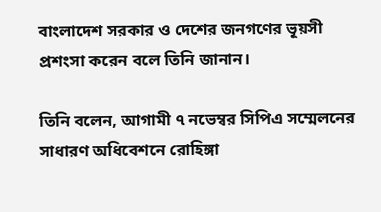বাংলাদেশ সরকার ও দেশের জনগণের ভূয়সী প্রশংসা করেন বলে তিনি জানান।

তিনি বলেন, আগামী ৭ নভেম্বর সিপিএ সম্মেলনের সাধারণ অধিবেশনে রোহিঙ্গা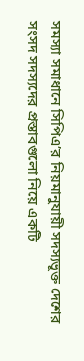সমস্যা সমাধানে সিপিএ’র নিয়মানুযায়ী সদস্যভূক্ত দেশের সংসদ সদস্যদের প্রস্তাবগুলো নিয়ে একটি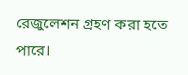রেজুলেশন গ্রহণ করা হতে পারে।